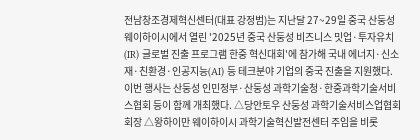전남창조경제혁신센터(대표 강정범)는 지난달 27~29일 중국 산둥성 웨이하이시에서 열린 '2025년 중국 산둥성 비즈니스 밋업·투자유치(IR) 글로벌 진출 프로그램 한중 혁신대회'에 참가해 국내 에너지·신소재·친환경·인공지능(AI) 등 테크분야 기업의 중국 진출을 지원했다.
이번 행사는 산둥성 인민정부·산둥성 과학기술청·한중과학기술서비스협회 등이 함께 개최했다. △당안토우 산둥성 과학기술서비스업협회 회장 △왕하이만 웨이하이시 과학기술혁신발전센터 주임을 비롯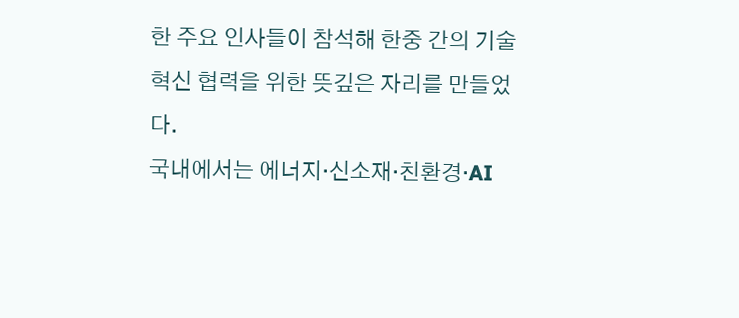한 주요 인사들이 참석해 한중 간의 기술 혁신 협력을 위한 뜻깊은 자리를 만들었다.
국내에서는 에너지·신소재·친환경·AI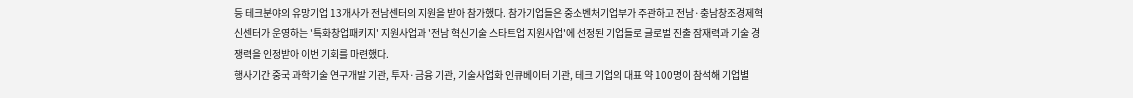등 테크분야의 유망기업 13개사가 전남센터의 지원을 받아 참가했다. 참가기업들은 중소벤처기업부가 주관하고 전남·충남창조경제혁신센터가 운영하는 '특화창업패키지' 지원사업과 '전남 혁신기술 스타트업 지원사업'에 선정된 기업들로 글로벌 진출 잠재력과 기술 경쟁력을 인정받아 이번 기회를 마련했다.
행사기간 중국 과학기술 연구개발 기관, 투자·금융 기관, 기술사업화 인큐베이터 기관, 테크 기업의 대표 약 100명이 참석해 기업별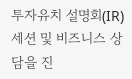투자유치 설명회(IR) 세션 및 비즈니스 상담을 진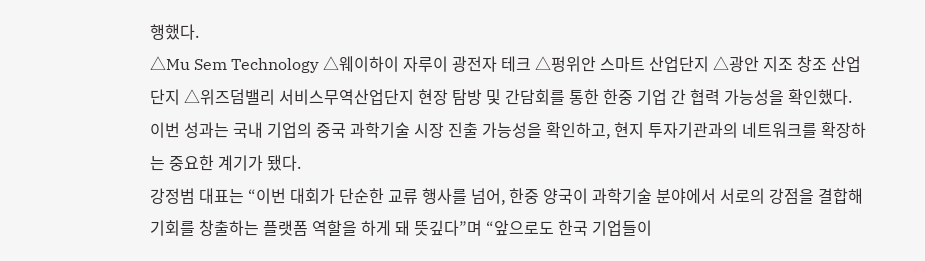행했다.
△Mu Sem Technology △웨이하이 자루이 광전자 테크 △펑위안 스마트 산업단지 △광안 지조 창조 산업단지 △위즈덤밸리 서비스무역산업단지 현장 탐방 및 간담회를 통한 한중 기업 간 협력 가능성을 확인했다.
이번 성과는 국내 기업의 중국 과학기술 시장 진출 가능성을 확인하고, 현지 투자기관과의 네트워크를 확장하는 중요한 계기가 됐다.
강정범 대표는 “이번 대회가 단순한 교류 행사를 넘어, 한중 양국이 과학기술 분야에서 서로의 강점을 결합해 기회를 창출하는 플랫폼 역할을 하게 돼 뜻깊다”며 “앞으로도 한국 기업들이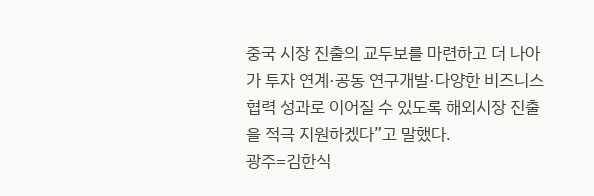중국 시장 진출의 교두보를 마련하고 더 나아가 투자 연계·공동 연구개발·다양한 비즈니스 협력 성과로 이어질 수 있도록 해외시장 진출을 적극 지원하겠다”고 말했다.
광주=김한식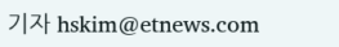기자 hskim@etnews.com